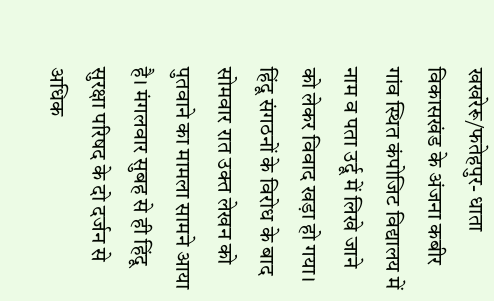खखरेरू/फतेहपुर- धाता विकासखंड के अंजना कबीर गांव स्थित कंपोजिट विद्यालय में नाम व पता उर्दू में लिखे जाने को लेकर विवाद खड़ा हो गया। हिंदू संगठनों के विरोध के बाद सोमवार रात उक्त लेखन को पुतवाने का मामला सामने आया है। मंगलवार सुबह से ही हिंदू सुरक्षा परिषद के दो दर्जन से अधिक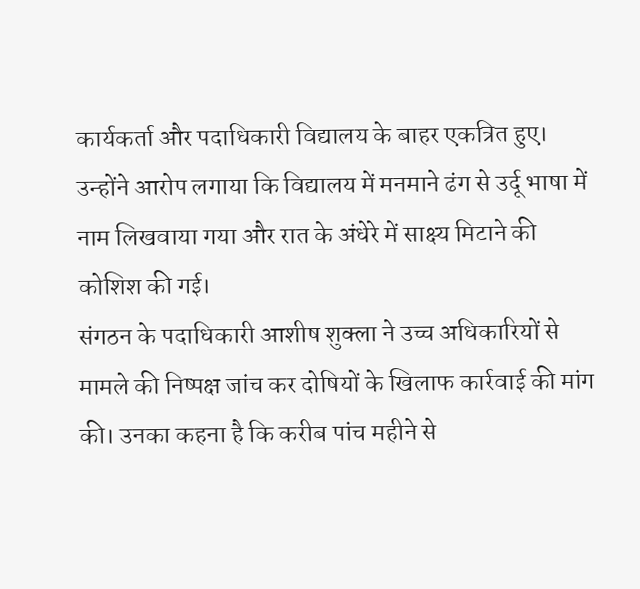कार्यकर्ता और पदाधिकारी विद्यालय के बाहर एकत्रित हुए। उन्होंने आरोप लगाया कि विद्यालय में मनमाने ढंग से उर्दू भाषा में नाम लिखवाया गया और रात के अंधेरे में साक्ष्य मिटाने की कोशिश की गई।
संगठन के पदाधिकारी आशीष शुक्ला ने उच्च अधिकारियों से मामले की निष्पक्ष जांच कर दोषियों के खिलाफ कार्रवाई की मांग की। उनका कहना है कि करीब पांच महीने से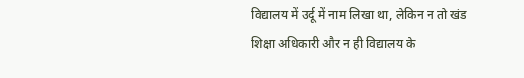विद्यालय में उर्दू में नाम लिखा था, लेकिन न तो खंड शिक्षा अधिकारी और न ही विद्यालय के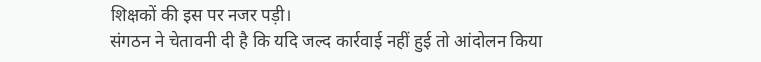शिक्षकों की इस पर नजर पड़ी।
संगठन ने चेतावनी दी है कि यदि जल्द कार्रवाई नहीं हुई तो आंदोलन किया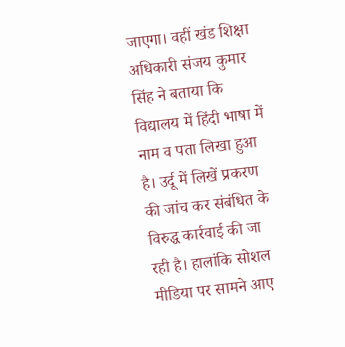जाएगा। वहीं खंड शिक्षा अधिकारी संजय कुमार सिंह ने बताया कि विद्यालय में हिंदी भाषा में नाम व पता लिखा हुआ है। उर्दू में लिखें प्रकरण की जांच कर संबंधित के विरुद्ध कार्रवाई की जा रही है। हालांकि सोशल मीडिया पर सामने आए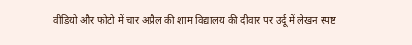वीडियो और फोटो में चार अप्रैल की शाम विद्यालय की दीवार पर उर्दू में लेखन स्पष्ट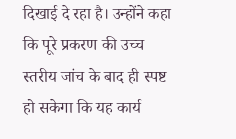दिखाई दे रहा है। उन्होंने कहा कि पूरे प्रकरण की उच्च स्तरीय जांच के बाद ही स्पष्ट हो सकेगा कि यह कार्य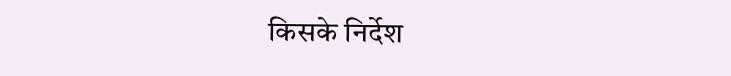किसके निर्देश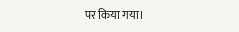पर किया गया।